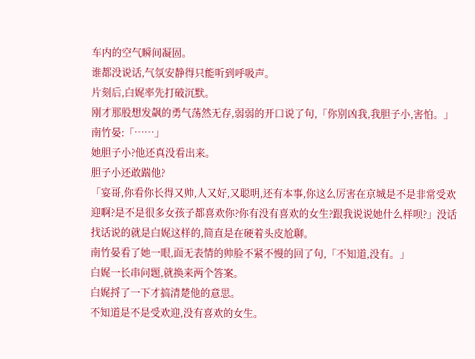车内的空气瞬间凝固。
谁都没说话,气氛安静得只能听到呼吸声。
片刻后,白娓率先打破沉默。
刚才那股想发飙的勇气荡然无存,弱弱的开口说了句,「你别凶我,我胆子小,害怕。」
南竹晏:「……」
她胆子小?他还真没看出来。
胆子小还敢踹他?
「宴哥,你看你长得又帅,人又好,又聪明,还有本事,你这么厉害在京城是不是非常受欢迎啊?是不是很多女孩子都喜欢你?你有没有喜欢的女生?跟我说说她什么样呗?」没话找话说的就是白娓这样的,简直是在硬着头皮尬聊。
南竹晏看了她一眼,面无表情的帅脸不紧不慢的回了句,「不知道,没有。」
白娓一长串问题,就换来两个答案。
白娓捋了一下才搞清楚他的意思。
不知道是不是受欢迎,没有喜欢的女生。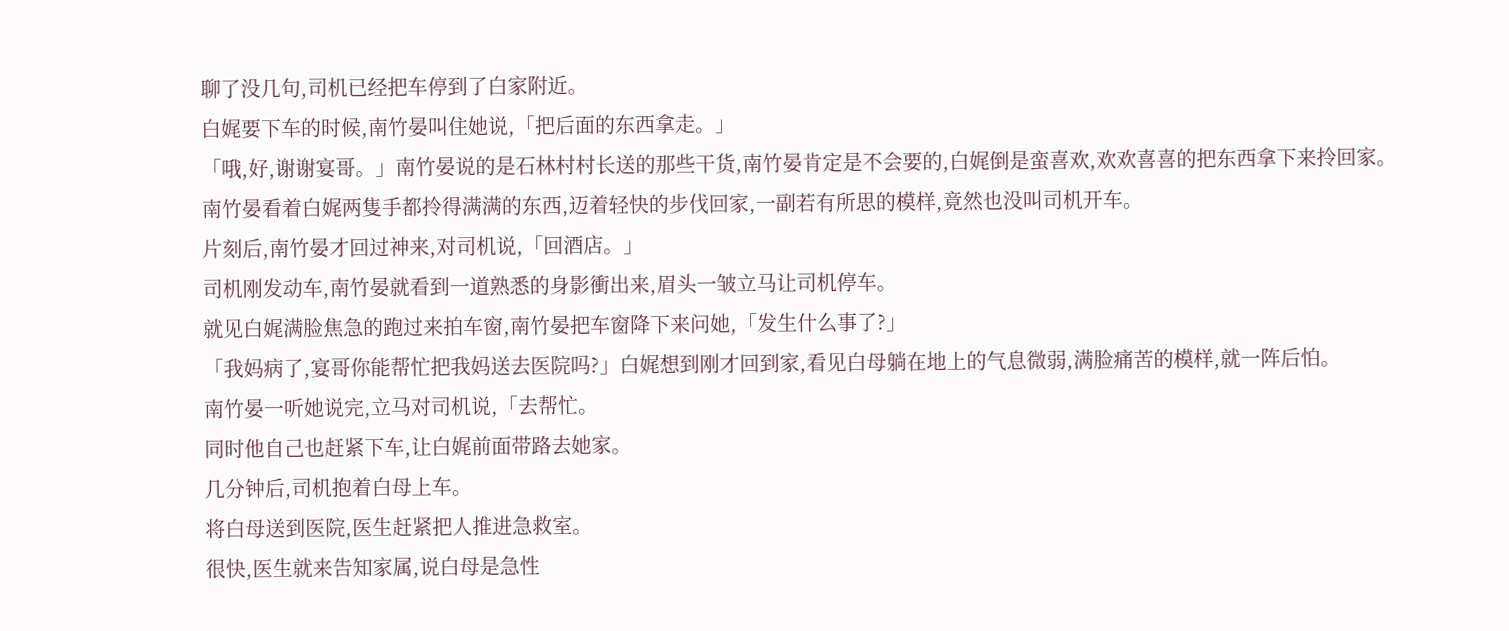聊了没几句,司机已经把车停到了白家附近。
白娓要下车的时候,南竹晏叫住她说,「把后面的东西拿走。」
「哦,好,谢谢宴哥。」南竹晏说的是石林村村长送的那些干货,南竹晏肯定是不会要的,白娓倒是蛮喜欢,欢欢喜喜的把东西拿下来拎回家。
南竹晏看着白娓两隻手都拎得满满的东西,迈着轻快的步伐回家,一副若有所思的模样,竟然也没叫司机开车。
片刻后,南竹晏才回过神来,对司机说,「回酒店。」
司机刚发动车,南竹晏就看到一道熟悉的身影衝出来,眉头一皱立马让司机停车。
就见白娓满脸焦急的跑过来拍车窗,南竹晏把车窗降下来问她,「发生什么事了?」
「我妈病了,宴哥你能帮忙把我妈送去医院吗?」白娓想到刚才回到家,看见白母躺在地上的气息微弱,满脸痛苦的模样,就一阵后怕。
南竹晏一听她说完,立马对司机说,「去帮忙。
同时他自己也赶紧下车,让白娓前面带路去她家。
几分钟后,司机抱着白母上车。
将白母送到医院,医生赶紧把人推进急救室。
很快,医生就来告知家属,说白母是急性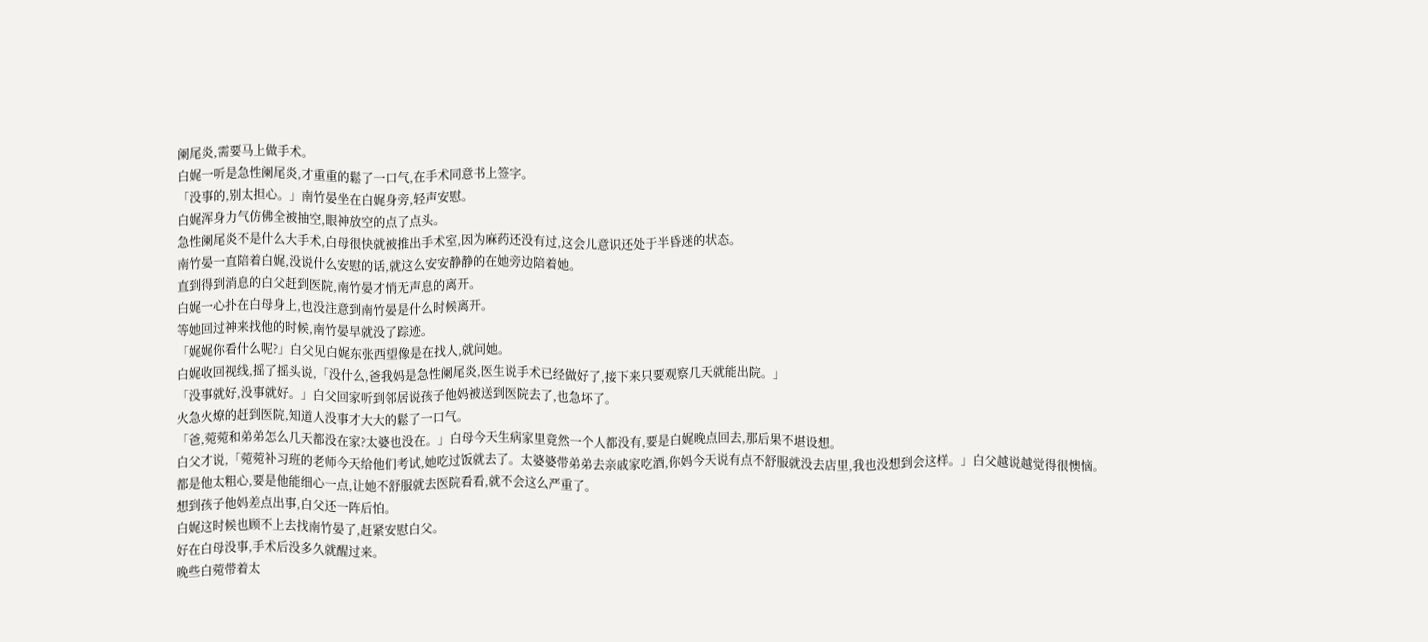阑尾炎,需要马上做手术。
白娓一听是急性阑尾炎,才重重的鬆了一口气,在手术同意书上签字。
「没事的,别太担心。」南竹晏坐在白娓身旁,轻声安慰。
白娓浑身力气仿佛全被抽空,眼神放空的点了点头。
急性阑尾炎不是什么大手术,白母很快就被推出手术室,因为麻药还没有过,这会儿意识还处于半昏迷的状态。
南竹晏一直陪着白娓,没说什么安慰的话,就这么安安静静的在她旁边陪着她。
直到得到消息的白父赶到医院,南竹晏才悄无声息的离开。
白娓一心扑在白母身上,也没注意到南竹晏是什么时候离开。
等她回过神来找他的时候,南竹晏早就没了踪迹。
「娓娓你看什么呢?」白父见白娓东张西望像是在找人,就问她。
白娓收回视线,摇了摇头说,「没什么,爸我妈是急性阑尾炎,医生说手术已经做好了,接下来只要观察几天就能出院。」
「没事就好,没事就好。」白父回家听到邻居说孩子他妈被送到医院去了,也急坏了。
火急火燎的赶到医院,知道人没事才大大的鬆了一口气。
「爸,菀菀和弟弟怎么几天都没在家?太婆也没在。」白母今天生病家里竟然一个人都没有,要是白娓晚点回去,那后果不堪设想。
白父才说,「菀菀补习班的老师今天给他们考试,她吃过饭就去了。太婆婆带弟弟去亲戚家吃酒,你妈今天说有点不舒服就没去店里,我也没想到会这样。」白父越说越觉得很懊恼。
都是他太粗心,要是他能细心一点,让她不舒服就去医院看看,就不会这么严重了。
想到孩子他妈差点出事,白父还一阵后怕。
白娓这时候也顾不上去找南竹晏了,赶紧安慰白父。
好在白母没事,手术后没多久就醒过来。
晚些白菀带着太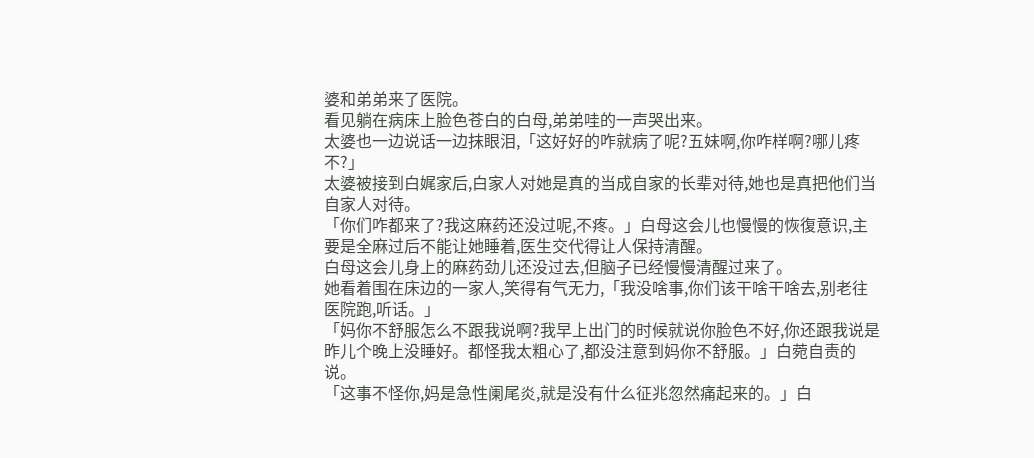婆和弟弟来了医院。
看见躺在病床上脸色苍白的白母,弟弟哇的一声哭出来。
太婆也一边说话一边抹眼泪,「这好好的咋就病了呢?五妹啊,你咋样啊?哪儿疼不?」
太婆被接到白娓家后,白家人对她是真的当成自家的长辈对待,她也是真把他们当自家人对待。
「你们咋都来了?我这麻药还没过呢,不疼。」白母这会儿也慢慢的恢復意识,主要是全麻过后不能让她睡着,医生交代得让人保持清醒。
白母这会儿身上的麻药劲儿还没过去,但脑子已经慢慢清醒过来了。
她看着围在床边的一家人,笑得有气无力,「我没啥事,你们该干啥干啥去,别老往医院跑,听话。」
「妈你不舒服怎么不跟我说啊?我早上出门的时候就说你脸色不好,你还跟我说是昨儿个晚上没睡好。都怪我太粗心了,都没注意到妈你不舒服。」白菀自责的说。
「这事不怪你,妈是急性阑尾炎,就是没有什么征兆忽然痛起来的。」白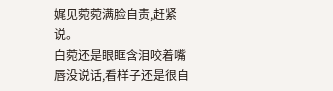娓见菀菀满脸自责,赶紧说。
白菀还是眼眶含泪咬着嘴唇没说话,看样子还是很自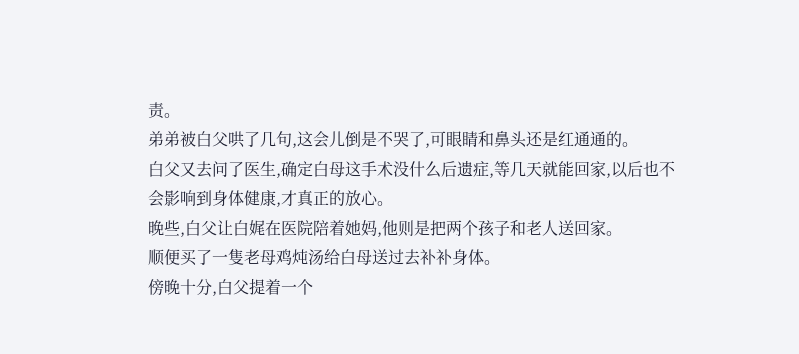责。
弟弟被白父哄了几句,这会儿倒是不哭了,可眼睛和鼻头还是红通通的。
白父又去问了医生,确定白母这手术没什么后遗症,等几天就能回家,以后也不会影响到身体健康,才真正的放心。
晚些,白父让白娓在医院陪着她妈,他则是把两个孩子和老人送回家。
顺便买了一隻老母鸡炖汤给白母送过去补补身体。
傍晚十分,白父提着一个